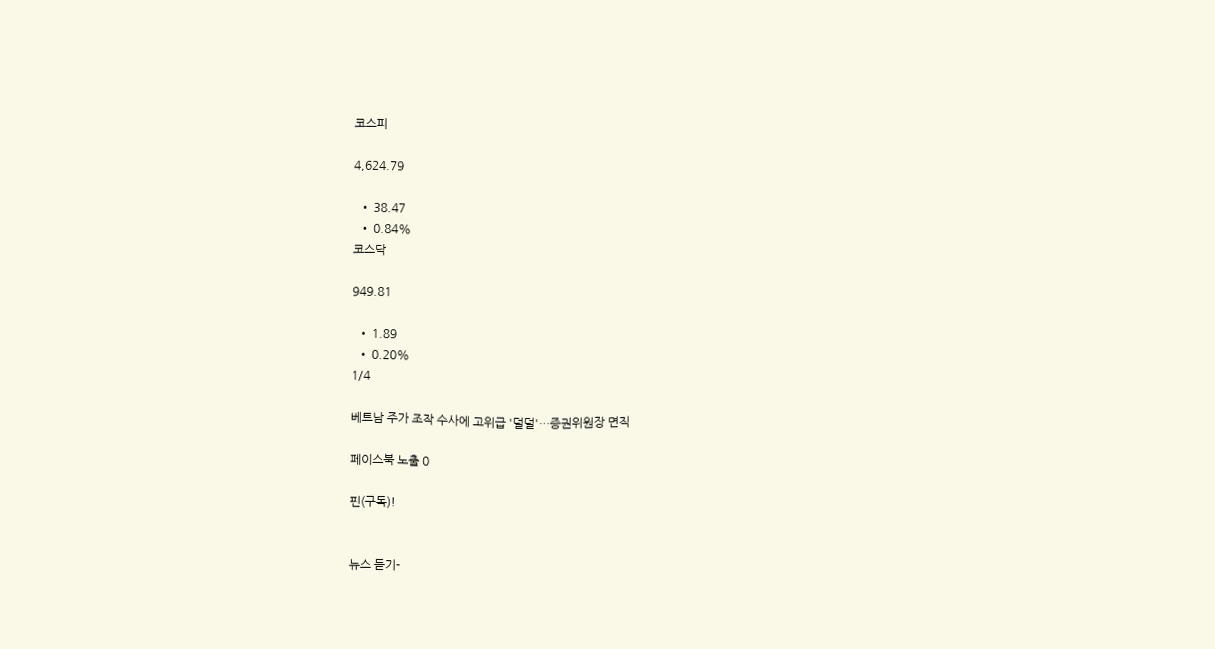코스피

4,624.79

  • 38.47
  • 0.84%
코스닥

949.81

  • 1.89
  • 0.20%
1/4

베트남 주가 조작 수사에 고위급 '덜덜'…증권위원장 면직

페이스북 노출 0

핀(구독)!


뉴스 듣기-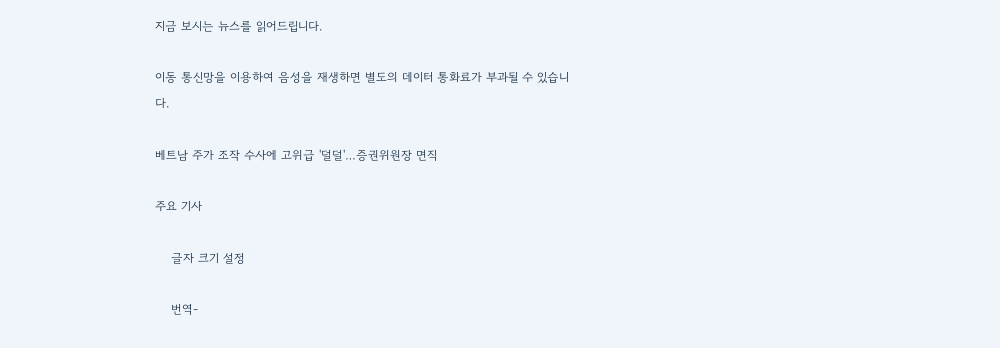지금 보시는 뉴스를 읽어드립니다.

이동 통신망을 이용하여 음성을 재생하면 별도의 데이터 통화료가 부과될 수 있습니다.

베트남 주가 조작 수사에 고위급 '덜덜'…증권위원장 면직

주요 기사

    글자 크기 설정

    번역-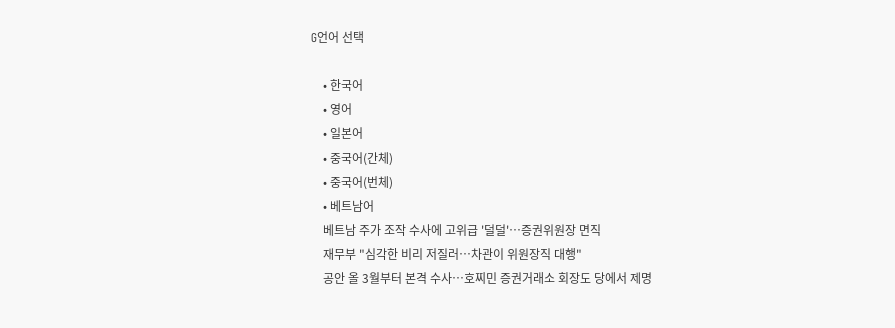G언어 선택

    • 한국어
    • 영어
    • 일본어
    • 중국어(간체)
    • 중국어(번체)
    • 베트남어
    베트남 주가 조작 수사에 고위급 '덜덜'…증권위원장 면직
    재무부 "심각한 비리 저질러…차관이 위원장직 대행"
    공안 올 3월부터 본격 수사…호찌민 증권거래소 회장도 당에서 제명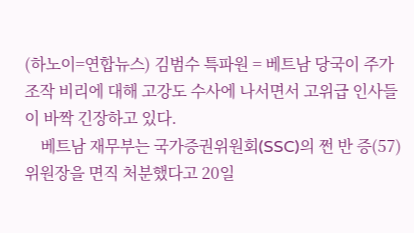(하노이=연합뉴스) 김범수 특파원 = 베트남 당국이 주가 조작 비리에 대해 고강도 수사에 나서면서 고위급 인사들이 바짝 긴장하고 있다.
    베트남 재무부는 국가증권위원회(SSC)의 쩐 반 증(57) 위원장을 면직 처분했다고 20일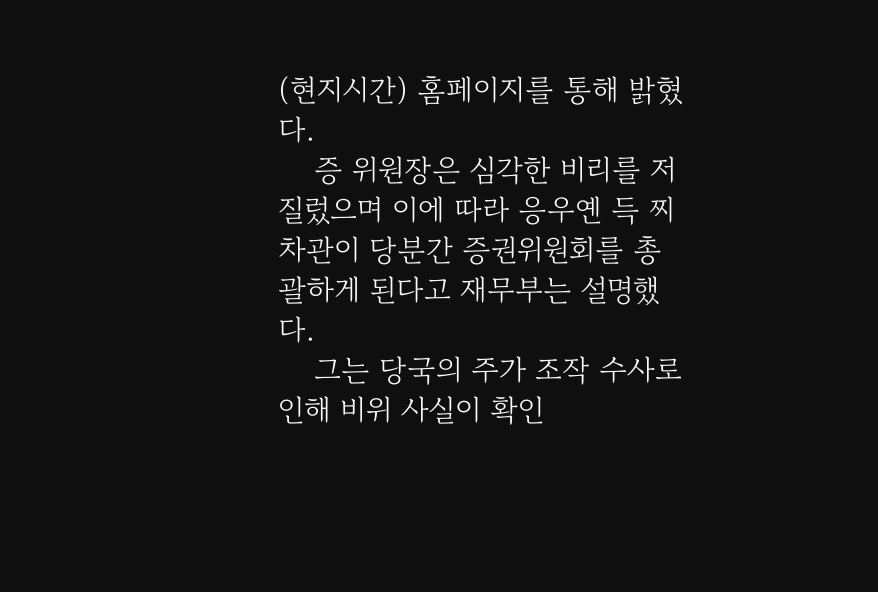(현지시간) 홈페이지를 통해 밝혔다.
    증 위원장은 심각한 비리를 저질렀으며 이에 따라 응우옌 득 찌 차관이 당분간 증권위원회를 총괄하게 된다고 재무부는 설명했다.
    그는 당국의 주가 조작 수사로 인해 비위 사실이 확인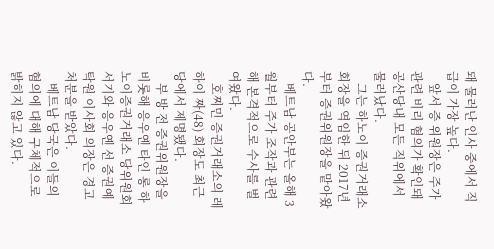돼 물러난 인사 중에서 직급이 가장 높다.
    앞서 증 위원장은 주가 관련 비리 혐의가 확인돼 공산당내 모든 직위에서 물러났다.
    그는 하노이 증권거래소 회장을 역임한 뒤 2017년부터 증권위원장을 맡아왔다.
    베트남 공안부는 올해 3월부터 주가 조작과 관련해 본격적으로 수사를 벌여왔다.
    호찌민 증권거래소의 레 하이 짜(48) 회장도 최근 당에서 제명됐다.
    부 방 전 증권위원장을 비롯해 응우옌 타인 롱 하노이증권거래소 당위원회 서기와 응우옌 선 증권예탁원 이사회 의장은 경고 처분을 받았다.
    베트남 당국은 이들의 혐의에 대해 구체적으로 밝히지 않고 있다.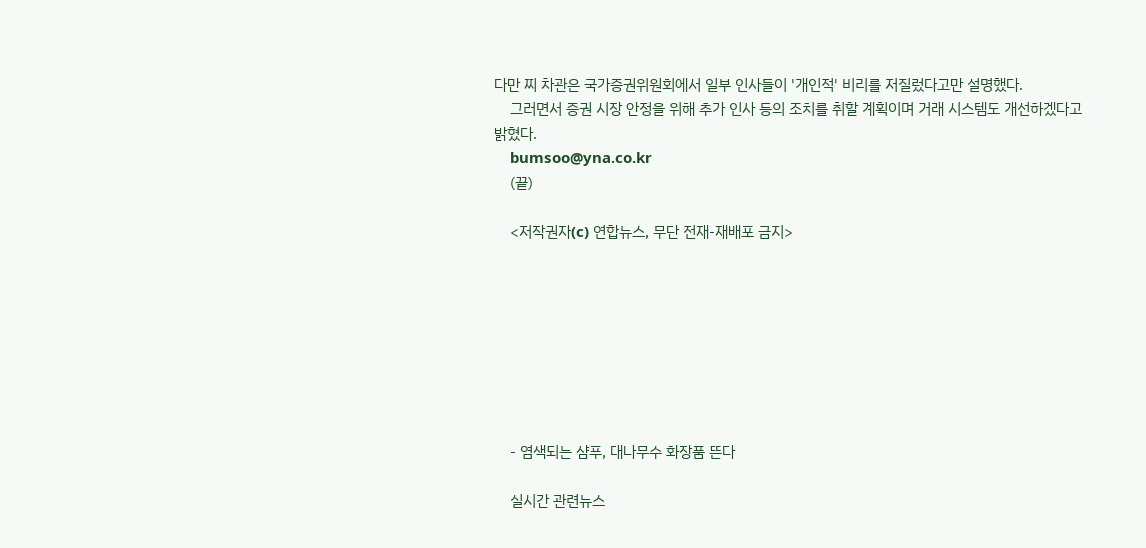다만 찌 차관은 국가증권위원회에서 일부 인사들이 '개인적' 비리를 저질렀다고만 설명했다.
    그러면서 증권 시장 안정을 위해 추가 인사 등의 조치를 취할 계획이며 거래 시스템도 개선하겠다고 밝혔다.
    bumsoo@yna.co.kr
    (끝)

    <저작권자(c) 연합뉴스, 무단 전재-재배포 금지>








    - 염색되는 샴푸, 대나무수 화장품 뜬다

    실시간 관련뉴스